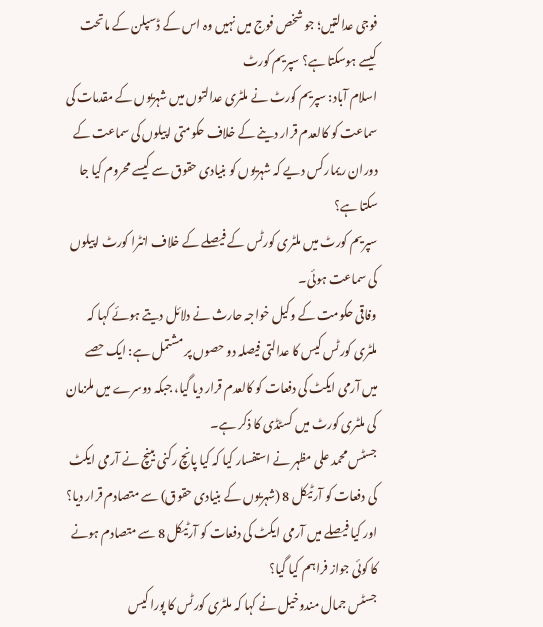فوجی عدالتیں؛ جو شخص فوج میں نہیں وہ اس کے ڈسپلن کے ماتحت کیسے ہوسکتا ہے؟ سپریم کورٹ
اسلام آباد: سپریم کورٹ نے ملٹری عدالتوں میں شہریوں کے مقدمات کی سماعت کو کالعدم قرار دینے کے خلاف حکومتی اپیلوں کی سماعت کے دوران ریمارکس دیے کہ شہریوں کو بنیادی حقوق سے کیسے محروم کیا جا سکتا ہے؟
سپریم کورٹ میں ملٹری کورٹس کے فیصلے کے خلاف انٹرا کورٹ اپیلوں کی سماعت ہوئی۔
وفاقی حکومت کے وکیل خواجہ حارث نے دلائل دیتے ہوئے کہا کہ ملٹری کورٹس کیس کا عدالتی فیصلہ دو حصوں پر مشتمل ہے: ایک حصے میں آرمی ایکٹ کی دفعات کو کالعدم قرار دیا گیا، جبکہ دوسرے میں ملزمان کی ملٹری کورٹ میں کسٹڈی کا ذکر ہے۔
جسٹس محمد علی مظہر نے استفسار کیا کہ کیا پانچ رکنی بینچ نے آرمی ایکٹ کی دفعات کو آرٹیکل 8 (شہریوں کے بنیادی حقوق) سے متصادم قرار دیا؟ اور کیا فیصلے میں آرمی ایکٹ کی دفعات کو آرٹیکل 8 سے متصادم ہونے کا کوئی جواز فراہم کیا گیا؟
جسٹس جمال مندوخیل نے کہا کہ ملٹری کورٹس کا پورا کیس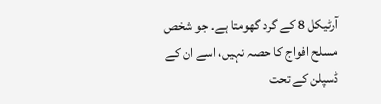آرٹیکل 8 کے گرد گھومتا ہے۔ جو شخص مسلح افواج کا حصہ نہیں، اسے ان کے ڈسپلن کے تحت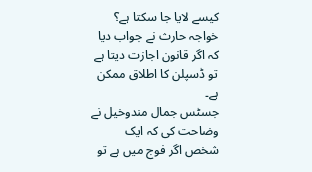کیسے لایا جا سکتا ہے؟
خواجہ حارث نے جواب دیا کہ اگر قانون اجازت دیتا ہے تو ڈسپلن کا اطلاق ممکن ہے۔
جسٹس جمال مندوخیل نے وضاحت کی کہ ایک شخص اگر فوج میں ہے تو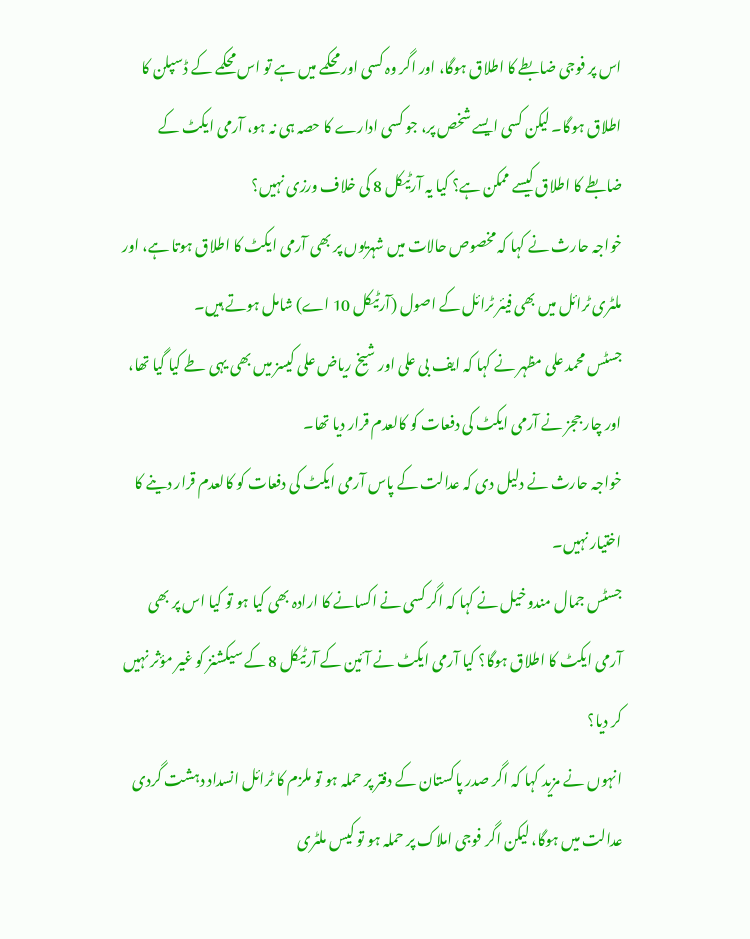اس پر فوجی ضابطے کا اطلاق ہوگا، اور اگر وہ کسی اور محکمے میں ہے تو اس محکمے کے ڈسپلن کا اطلاق ہوگا۔ لیکن کسی ایسے شخص پر، جو کسی ادارے کا حصہ ہی نہ ہو، آرمی ایکٹ کے ضابطے کا اطلاق کیسے ممکن ہے؟ کیا یہ آرٹیکل 8 کی خلاف ورزی نہیں؟
خواجہ حارث نے کہا کہ مخصوص حالات میں شہریوں پر بھی آرمی ایکٹ کا اطلاق ہوتا ہے، اور ملٹری ٹرائل میں بھی فیئر ٹرائل کے اصول (آرٹیکل 10 اے) شامل ہوتے ہیں۔
جسٹس محمد علی مظہر نے کہا کہ ایف بی علی اور شیخ ریاض علی کیسز میں بھی یہی طے کیا گیا تھا، اور چار ججز نے آرمی ایکٹ کی دفعات کو کالعدم قرار دیا تھا۔
خواجہ حارث نے دلیل دی کہ عدالت کے پاس آرمی ایکٹ کی دفعات کو کالعدم قرار دینے کا اختیار نہیں۔
جسٹس جمال مندوخیل نے کہا کہ اگر کسی نے اکسانے کا ارادہ بھی کیا ہو تو کیا اس پر بھی آرمی ایکٹ کا اطلاق ہوگا؟ کیا آرمی ایکٹ نے آئین کے آرٹیکل 8 کے سیکشنز کو غیر مؤثر نہیں کر دیا؟
انہوں نے مزید کہا کہ اگر صدر پاکستان کے دفتر پر حملہ ہو تو ملزم کا ٹرائل انسداد دہشت گردی عدالت میں ہوگا، لیکن اگر فوجی املاک پر حملہ ہو تو کیس ملٹری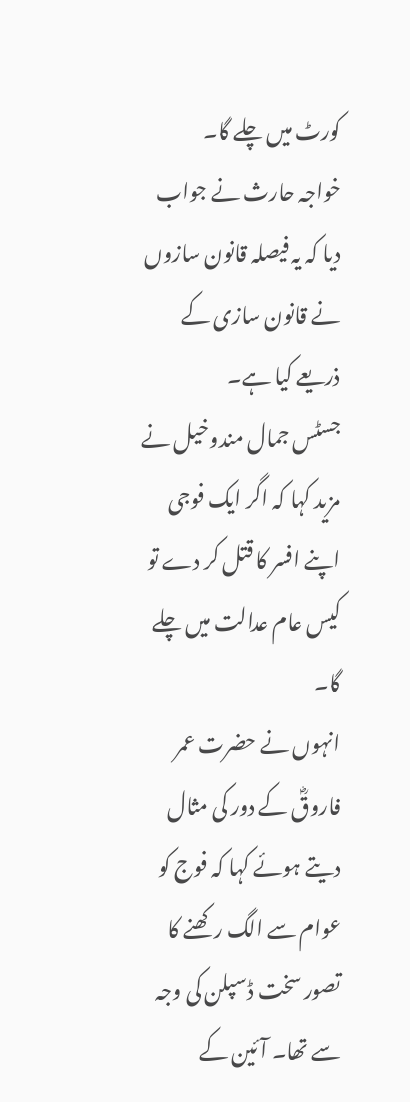کورٹ میں چلے گا۔
خواجہ حارث نے جواب دیا کہ یہ فیصلہ قانون سازوں نے قانون سازی کے ذریعے کیا ہے۔
جسٹس جمال مندوخیل نے مزید کہا کہ اگر ایک فوجی اپنے افسر کا قتل کر دے تو کیس عام عدالت میں چلے گا۔
انہوں نے حضرت عمر فاروقؓ کے دور کی مثال دیتے ہوئے کہا کہ فوج کو عوام سے الگ رکھنے کا تصور سخت ڈسپلن کی وجہ سے تھا۔ آئین کے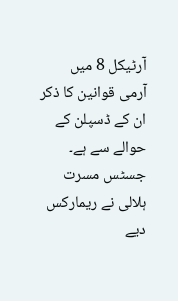آرٹیکل 8 میں آرمی قوانین کا ذکر ان کے ڈسپلن کے حوالے سے ہے۔
جسٹس مسرت ہلالی نے ریمارکس دیے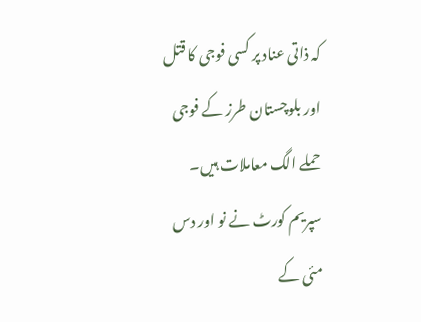کہ ذاتی عناد پر کسی فوجی کا قتل اور بلوچستان طرز کے فوجی حملے الگ معاملات ہیں۔
سپریم کورٹ نے نو اور دس مئی کے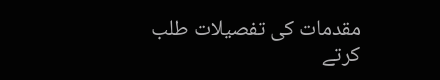مقدمات کی تفصیلات طلب کرتے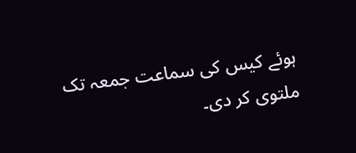ہوئے کیس کی سماعت جمعہ تک ملتوی کر دی۔